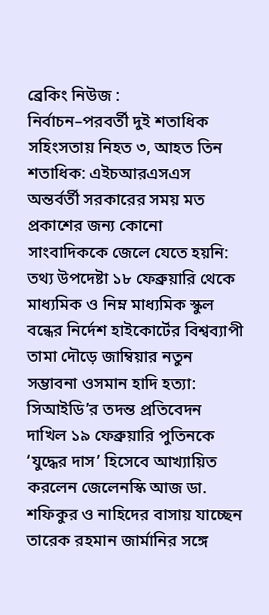ব্রেকিং নিউজ :
নির্বাচন–পরবর্তী দুই শতাধিক সহিংসতায় নিহত ৩, আহত তিন শতাধিক: এইচআরএসএস অন্তর্বর্তী সরকারের সময় মত প্রকাশের জন্য কোনো সাংবাদিককে জেলে যেতে হয়নি: তথ্য উপদেষ্টা ১৮ ফেব্রুয়ারি থেকে মাধ্যমিক ও নিম্ন মাধ্যমিক স্কুল বন্ধের নির্দেশ হাইকোর্টের বিশ্বব্যাপী তামা দৌড়ে জাম্বিয়ার নতুন সম্ভাবনা ওসমান হাদি হত্যা: সিআইডি’র তদন্ত প্রতিবেদন দাখিল ১৯ ফেব্রুয়ারি পুতিনকে ‘যুদ্ধের দাস’ হিসেবে আখ্যায়িত করলেন জেলেনস্কি আজ ডা. শফিকুর ও নাহিদের বাসায় যাচ্ছেন তারেক রহমান জার্মানির সঙ্গে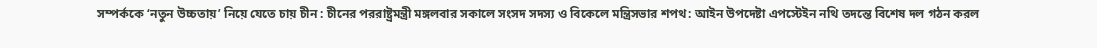সম্পর্ককে ‘নতুন উচ্চতায়’ নিয়ে যেতে চায় চীন : চীনের পররাষ্ট্রমন্ত্রী মঙ্গলবার সকালে সংসদ সদস্য ও বিকেলে মন্ত্রিসভার শপথ: আইন উপদেষ্টা এপস্টেইন নথি তদন্তে বিশেষ দল গঠন করল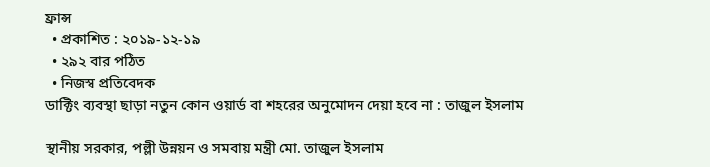ফ্রান্স
  • প্রকাশিত : ২০১৯-১২-১৯
  • ২৯২ বার পঠিত
  • নিজস্ব প্রতিবেদক
ডাক্টিং ব্যবস্থা ছাড়া নতুন কোন ওয়ার্ড বা শহরের অনুমোদন দেয়া হবে না : তাজুল ইসলাম

স্থানীয় সরকার, পল্লী উন্নয়ন ও সমবায় মন্ত্রী মো. তাজুল ইসলাম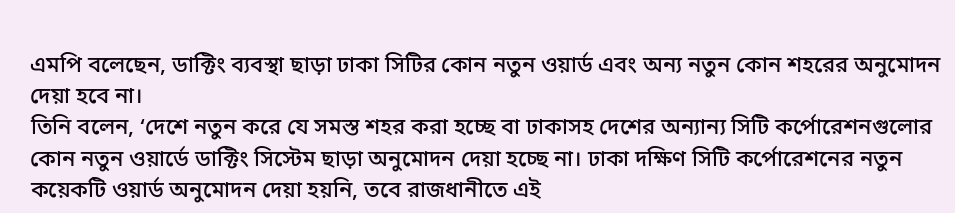এমপি বলেছেন, ডাক্টিং ব্যবস্থা ছাড়া ঢাকা সিটির কোন নতুন ওয়ার্ড এবং অন্য নতুন কোন শহরের অনুমোদন দেয়া হবে না।
তিনি বলেন, ‘দেশে নতুন করে যে সমস্ত শহর করা হচ্ছে বা ঢাকাসহ দেশের অন্যান্য সিটি কর্পোরেশনগুলোর কোন নতুন ওয়ার্ডে ডাক্টিং সিস্টেম ছাড়া অনুমোদন দেয়া হচ্ছে না। ঢাকা দক্ষিণ সিটি কর্পোরেশনের নতুন কয়েকটি ওয়ার্ড অনুমোদন দেয়া হয়নি, তবে রাজধানীতে এই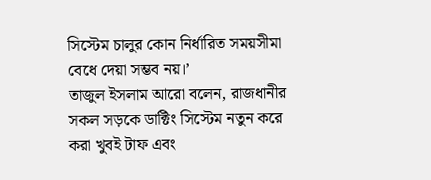সিস্টেম চালুর কোন নির্ধারিত সময়সীমা বেধে দেয়া সম্ভব নয়।’
তাজুল ইসলাম আরো বলেন, রাজধানীর সকল সড়কে ডাক্টিং সিস্টেম নতুন করে করা খুবই টাফ এবং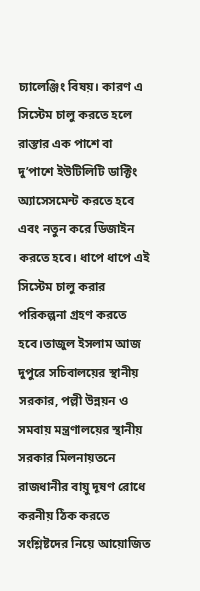চ্যালেঞ্জিং বিষয়। কারণ এ সিস্টেম চালু করতে হলে রাস্তার এক পাশে বা দু’পাশে ইউটিলিটি ডাক্টিং অ্যাসেসমেন্ট করতে হবে এবং নতুন করে ডিজাইন করতে হবে। ধাপে ধাপে এই সিস্টেম চালু করার পরিকল্পনা গ্রহণ করতে হবে।তাজুল ইসলাম আজ দুপুরে সচিবালয়ের স্থানীয় সরকার, পল্লী উন্নয়ন ও সমবায় মন্ত্রণালয়ের স্থানীয় সরকার মিলনায়তনে রাজধানীর বায়ু দূষণ রোধে করনীয় ঠিক করতে সংশ্লিষ্টদের নিয়ে আয়োজিত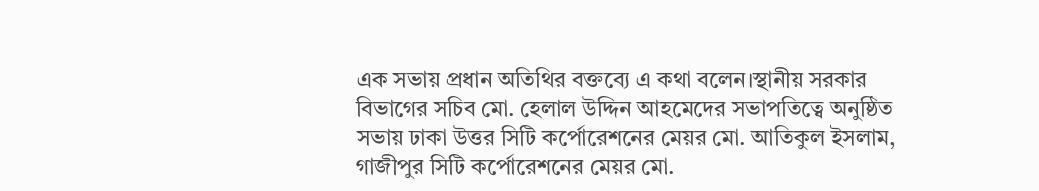এক সভায় প্রধান অতিথির বক্তব্যে এ কথা বলেন।স্থানীয় সরকার বিভাগের সচিব মো. হেলাল উদ্দিন আহমেদের সভাপতিত্বে অনুষ্ঠিত সভায় ঢাকা উত্তর সিটি কর্পোরেশনের মেয়র মো. আতিকুল ইসলাম, গাজীপুর সিটি কর্পোরেশনের মেয়র মো.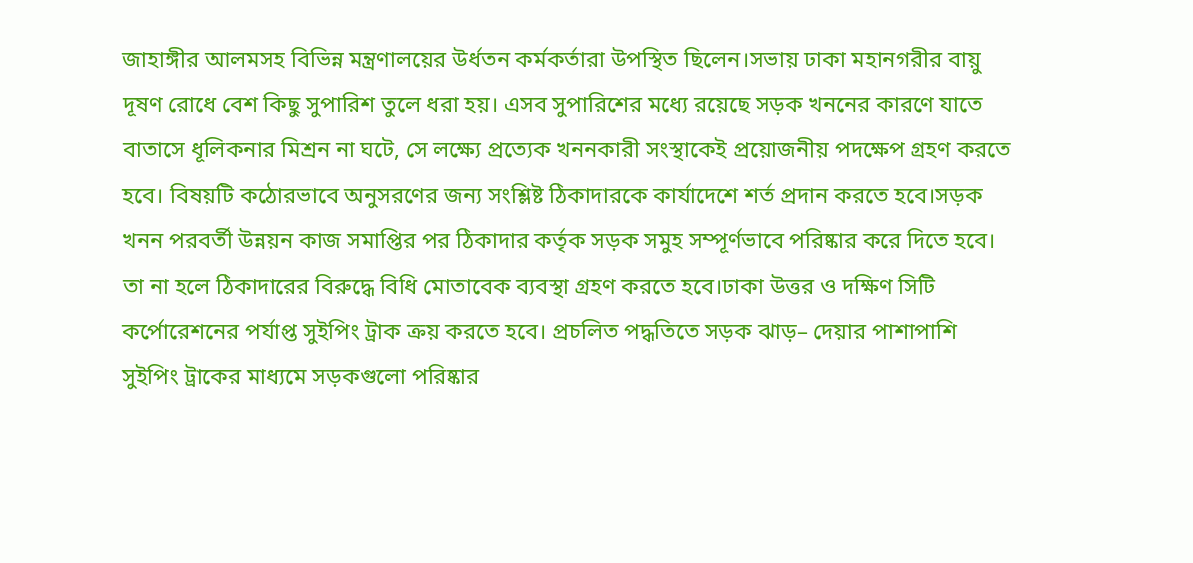জাহাঙ্গীর আলমসহ বিভিন্ন মন্ত্রণালয়ের উর্ধতন কর্মকর্তারা উপস্থিত ছিলেন।সভায় ঢাকা মহানগরীর বায়ু দূষণ রোধে বেশ কিছু সুপারিশ তুলে ধরা হয়। এসব সুপারিশের মধ্যে রয়েছে সড়ক খননের কারণে যাতে বাতাসে ধূলিকনার মিশ্রন না ঘটে, সে লক্ষ্যে প্রত্যেক খননকারী সংস্থাকেই প্রয়োজনীয় পদক্ষেপ গ্রহণ করতে হবে। বিষয়টি কঠোরভাবে অনুসরণের জন্য সংশ্লিষ্ট ঠিকাদারকে কার্যাদেশে শর্ত প্রদান করতে হবে।সড়ক খনন পরবর্তী উন্নয়ন কাজ সমাপ্তির পর ঠিকাদার কর্তৃক সড়ক সমুহ সম্পূর্ণভাবে পরিষ্কার করে দিতে হবে। তা না হলে ঠিকাদারের বিরুদ্ধে বিধি মোতাবেক ব্যবস্থা গ্রহণ করতে হবে।ঢাকা উত্তর ও দক্ষিণ সিটি কর্পোরেশনের পর্যাপ্ত সুইপিং ট্রাক ক্রয় করতে হবে। প্রচলিত পদ্ধতিতে সড়ক ঝাড়– দেয়ার পাশাপাশি সুইপিং ট্রাকের মাধ্যমে সড়কগুলো পরিষ্কার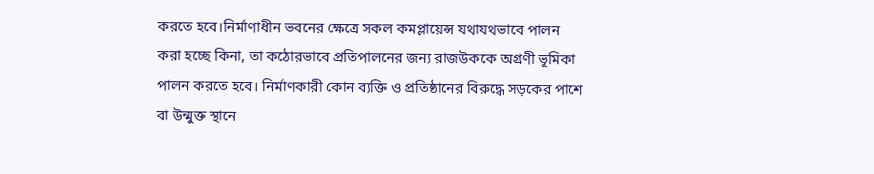করতে হবে।নির্মাণাধীন ভবনের ক্ষেত্রে সকল কমপ্লায়েন্স যথাযথভাবে পালন করা হচ্ছে কিনা, তা কঠোরভাবে প্রতিপালনের জন্য রাজউককে অগ্রণী ভূমিকা পালন করতে হবে। নির্মাণকারী কোন ব্যক্তি ও প্রতিষ্ঠানের বিরুদ্ধে সড়কের পাশে বা উন্মুক্ত স্থানে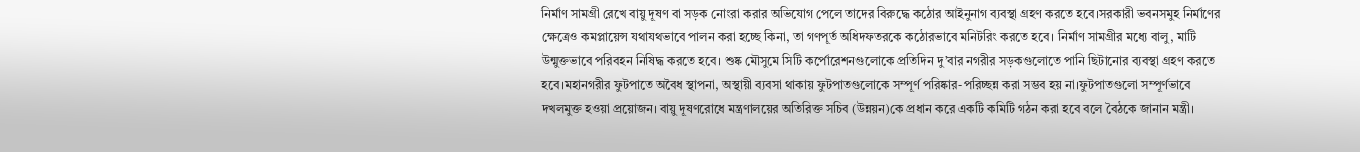নির্মাণ সামগ্রী রেখে বায়ু দূষণ বা সড়ক নোংরা করার অভিযোগ পেলে তাদের বিরুদ্ধে কঠোর আইনুনাগ ব্যবস্থা গ্রহণ করতে হবে।সরকারী ভবনসমুহ নির্মাণের ক্ষেত্রেও কমপ্লায়েন্স যথাযথভাবে পালন করা হচ্ছে কিনা, তা গণপূর্ত অধিদফতরকে কঠোরভাবে মনিটরিং করতে হবে। নির্মাণ সামগ্রীর মধ্যে বালু, মাটি উন্মুক্তভাবে পরিবহন নিষিদ্ধ করতে হবে। শুষ্ক মৌসুমে সিটি কর্পোরেশনগুলোকে প্রতিদিন দু’বার নগরীর সড়কগুলোতে পানি ছিটানোর ব্যবস্থা গ্রহণ করতে হবে।মহানগরীর ফুটপাতে অবৈধ স্থাপনা, অস্থায়ী ব্যবসা থাকায় ফুটপাতগুলোকে সম্পূর্ণ পরিষ্কার-পরিচ্ছন্ন করা সম্ভব হয় না।ফুটপাতগুলো সম্পূর্ণভাবে দখলমুক্ত হওয়া প্রয়োজন। বায়ু দূষণরোধে মন্ত্রণালয়ের অতিরিক্ত সচিব (উন্নয়ন)কে প্রধান করে একটি কমিটি গঠন করা হবে বলে বৈঠকে জানান মন্ত্রী।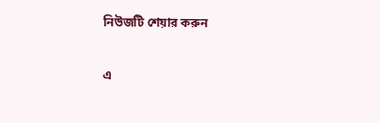নিউজটি শেয়ার করুন

এ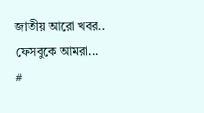জাতীয় আরো খবর..
ফেসবুকে আমরা...
#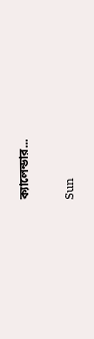ক্যালেন্ডার...

Sun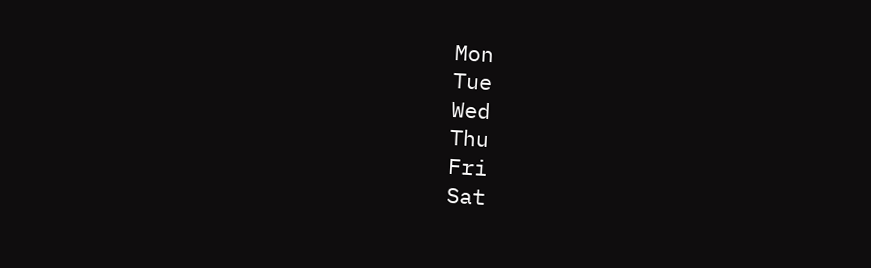Mon
Tue
Wed
Thu
Fri
Sat